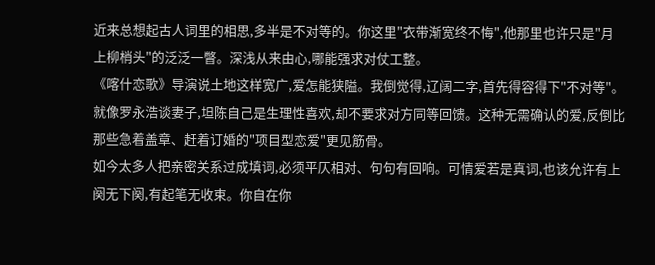近来总想起古人词里的相思,多半是不对等的。你这里"衣带渐宽终不悔",他那里也许只是"月上柳梢头"的泛泛一瞥。深浅从来由心,哪能强求对仗工整。
《喀什恋歌》导演说土地这样宽广,爱怎能狭隘。我倒觉得,辽阔二字,首先得容得下"不对等"。就像罗永浩谈妻子,坦陈自己是生理性喜欢,却不要求对方同等回馈。这种无需确认的爱,反倒比那些急着盖章、赶着订婚的"项目型恋爱"更见筋骨。
如今太多人把亲密关系过成填词,必须平仄相对、句句有回响。可情爱若是真词,也该允许有上阕无下阕,有起笔无收束。你自在你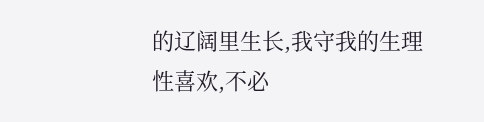的辽阔里生长,我守我的生理性喜欢,不必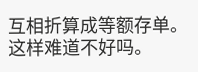互相折算成等额存单。
这样难道不好吗。